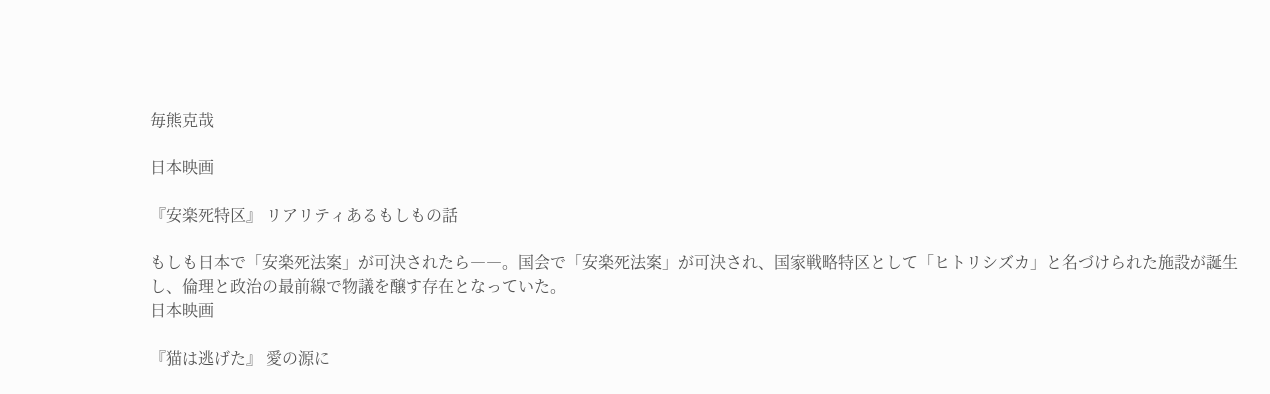毎熊克哉

日本映画

『安楽死特区』 リアリティあるもしもの話

もしも日本で「安楽死法案」が可決されたら――。国会で「安楽死法案」が可決され、国家戦略特区として「ヒトリシズカ」と名づけられた施設が誕生し、倫理と政治の最前線で物議を醸す存在となっていた。
日本映画

『猫は逃げた』 愛の源に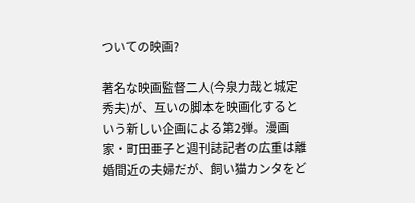ついての映画?

著名な映画監督二人(今泉力哉と城定秀夫)が、互いの脚本を映画化するという新しい企画による第2弾。漫画家・町田亜子と週刊誌記者の広重は離婚間近の夫婦だが、飼い猫カンタをど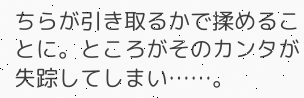ちらが引き取るかで揉めることに。ところがそのカンタが失踪してしまい……。